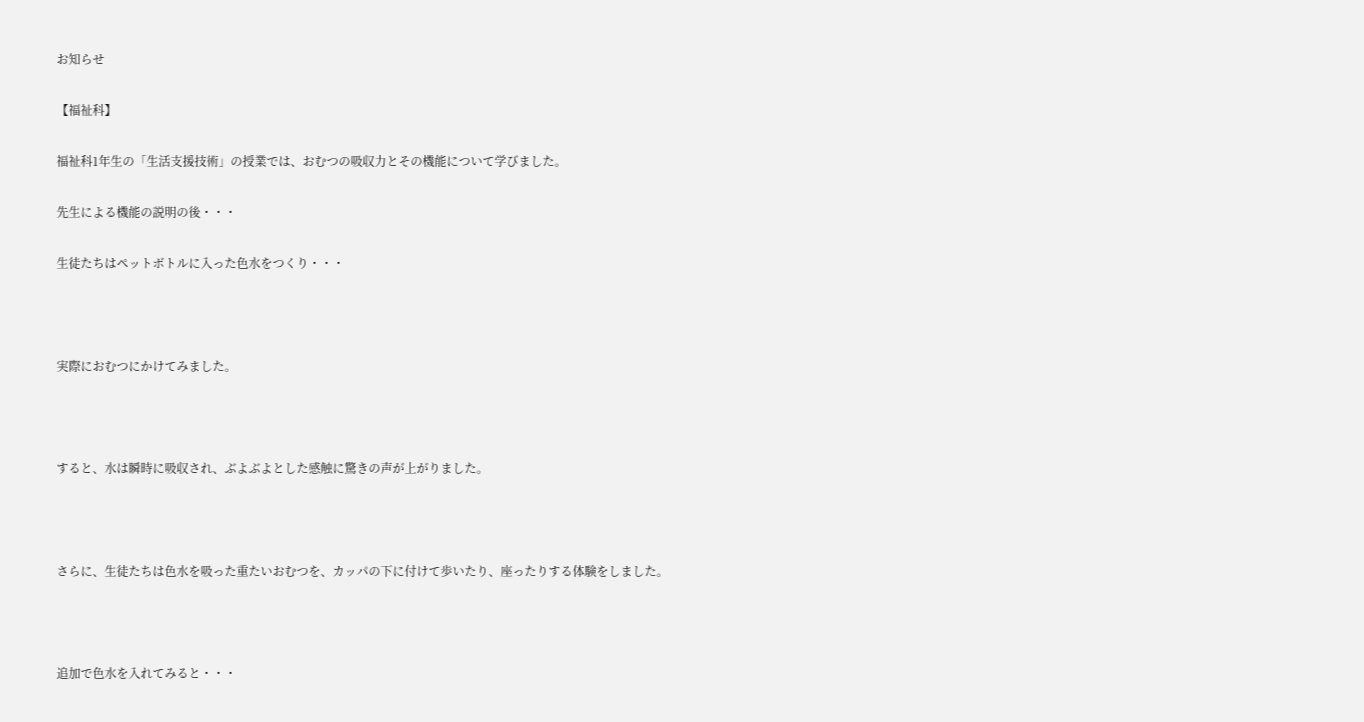お知らせ

【福祉科】

福祉科1年生の「生活支援技術」の授業では、おむつの吸収力とその機能について学びました。

先生による機能の説明の後・・・

生徒たちはペットボトルに入った色水をつくり・・・



実際におむつにかけてみました。



すると、水は瞬時に吸収され、ぶよぶよとした感触に驚きの声が上がりました。



さらに、生徒たちは色水を吸った重たいおむつを、カッパの下に付けて歩いたり、座ったりする体験をしました。



追加で色水を入れてみると・・・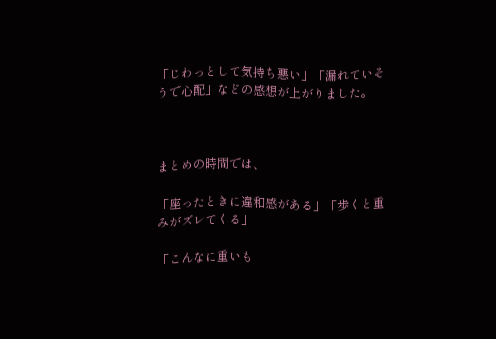「じわっとして気持ち悪い」「漏れていそうで心配」などの感想が上がりました。



まとめの時間では、

「座ったときに違和感がある」「歩くと重みがズレてくる」

「こんなに重いも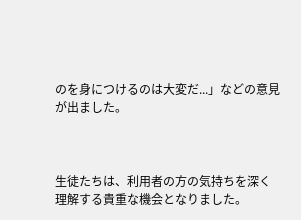のを身につけるのは大変だ...」などの意見が出ました。



生徒たちは、利用者の方の気持ちを深く理解する貴重な機会となりました。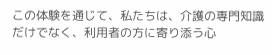この体験を通じて、私たちは、介護の専門知識だけでなく、利用者の方に寄り添う心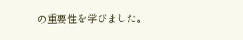の重要性を学びました。